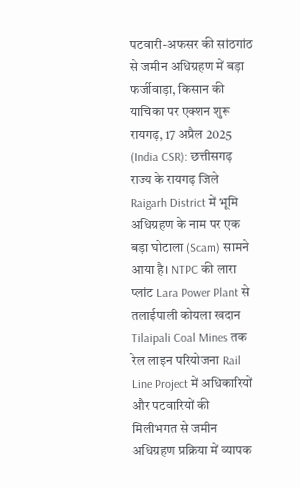पटवारी-अफसर की सांठगांठ से जमीन अधिग्रहण में बड़ा फर्जीवाड़ा, किसान की याचिका पर एक्शन शुरू
रायगढ़, 17 अप्रैल 2025 (India CSR): छत्तीसगढ़ राज्य के रायगढ़ जिले Raigarh District में भूमि अधिग्रहण के नाम पर एक बड़ा घोटाला (Scam) सामने आया है। NTPC की लारा प्लांट Lara Power Plant से तलाईपाली कोयला खदान Tilaipali Coal Mines तक रेल लाइन परियोजना Rail Line Project में अधिकारियों और पटवारियों की मिलीभगत से जमीन अधिग्रहण प्रक्रिया में व्यापक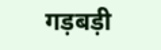गड़बड़ी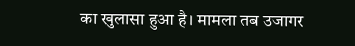का खुलासा हुआ है। मामला तब उजागर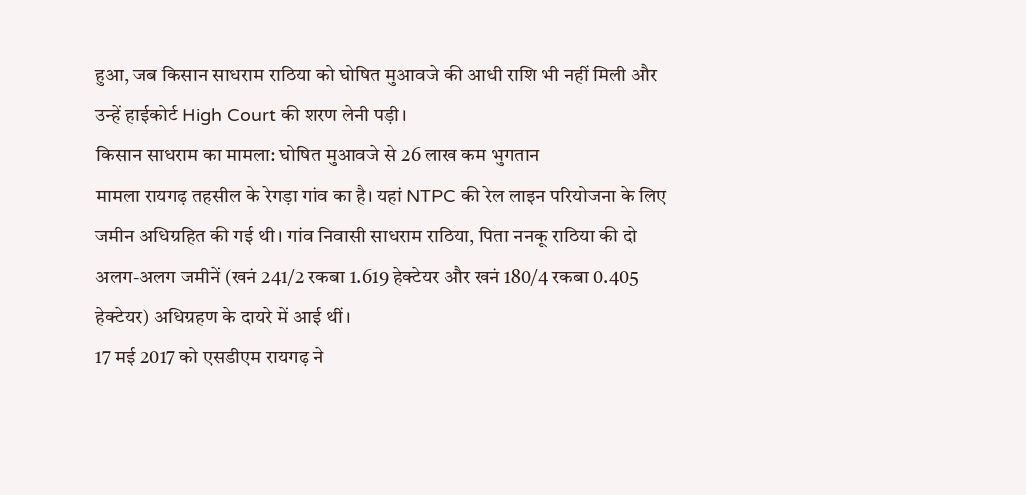हुआ, जब किसान साधराम राठिया को घोषित मुआवजे की आधी राशि भी नहीं मिली और उन्हें हाईकोर्ट High Court की शरण लेनी पड़ी।
किसान साधराम का मामला: घोषित मुआवजे से 26 लाख कम भुगतान
मामला रायगढ़ तहसील के रेगड़ा गांव का है। यहां NTPC की रेल लाइन परियोजना के लिए जमीन अधिग्रहित की गई थी। गांव निवासी साधराम राठिया, पिता ननकू राठिया की दो अलग-अलग जमीनें (खनं 241/2 रकबा 1.619 हेक्टेयर और खनं 180/4 रकबा 0.405 हेक्टेयर) अधिग्रहण के दायरे में आई थीं।
17 मई 2017 को एसडीएम रायगढ़ ने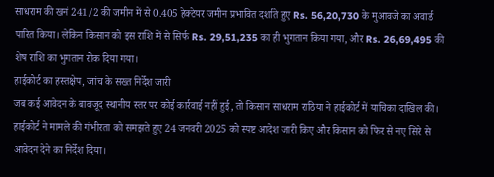साधराम की खनं 241/2 की जमीन में से 0.405 हेक्टेयर जमीन प्रभावित दर्शाते हुए Rs. 56,20,730 के मुआवजे का अवार्ड पारित किया। लेकिन किसान को इस राशि में से सिर्फ Rs. 29,51,235 का ही भुगतान किया गया, और Rs. 26,69,495 की शेष राशि का भुगतान रोक दिया गया।
हाईकोर्ट का हस्तक्षेप, जांच के सख्त निर्देश जारी
जब कई आवेदन के बावजूद स्थानीय स्तर पर कोई कार्रवाई नहीं हुई, तो किसान साधराम राठिया ने हाईकोर्ट में याचिका दाखिल की। हाईकोर्ट ने मामले की गंभीरता को समझते हुए 24 जनवरी 2025 को स्पष्ट आदेश जारी किए और किसान को फिर से नए सिरे से आवेदन देने का निर्देश दिया।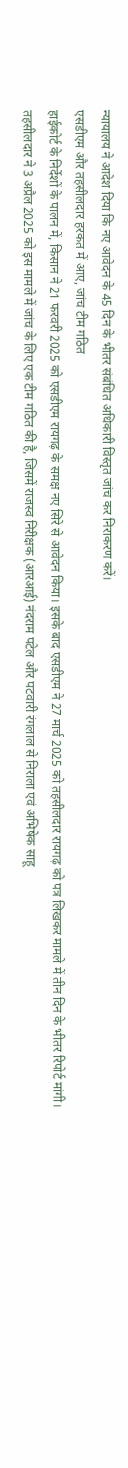न्यायालय ने आदेश दिया कि नए आवेदन के 45 दिन के भीतर संबंधित अधिकारी विस्तृत जांच कर निराकरण करें।
एसडीएम और तहसीलदार हरकत में आए, जांच टीम गठित
हाईकोर्ट के निर्देशों के पालन में, किसान ने 21 फरवरी 2025 को एसडीएम रायगढ़ के समक्ष नए सिरे से आवेदन किया। इसके बाद एसडीएम ने 27 मार्च 2025 को तहसीलदार रायगढ़ को पत्र लिखकर मामले में तीन दिन के भीतर रिपोर्ट मांगी। तहसीलदार ने 3 अप्रैल 2025 को इस मामले में जांच के लिए एक टीम गठित की है, जिसमें राजस्व निरीक्षक (आरआई) नंदराम पटेल और पटवारी रंगलाल से निराला एवं अभिषेक साहू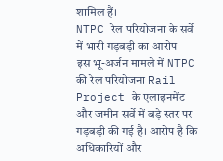शामिल हैं।
NTPC रेल परियोजना के सर्वे में भारी गड़बड़ी का आरोप
इस भू-अर्जन मामले में NTPC की रेल परियोजना Rail Project के एलाइनमेंट और जमीन सर्वे में बड़े स्तर पर गड़बड़ी की गई है। आरोप है कि अधिकारियों और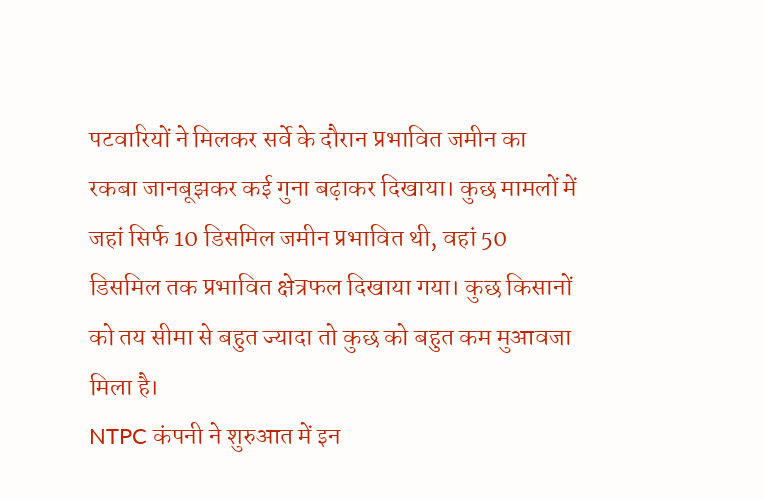पटवारियों ने मिलकर सर्वे के दौरान प्रभावित जमीन का रकबा जानबूझकर कई गुना बढ़ाकर दिखाया। कुछ मामलों में जहां सिर्फ 10 डिसमिल जमीन प्रभावित थी, वहां 50 डिसमिल तक प्रभावित क्षेत्रफल दिखाया गया। कुछ किसानों को तय सीमा से बहुत ज्यादा तो कुछ को बहुत कम मुआवजा मिला है।
NTPC कंपनी ने शुरुआत में इन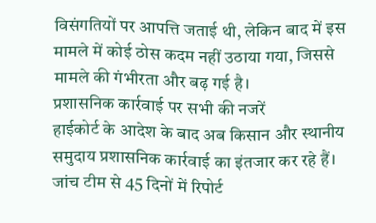विसंगतियों पर आपत्ति जताई थी, लेकिन बाद में इस मामले में कोई ठोस कदम नहीं उठाया गया, जिससे मामले की गंभीरता और बढ़ गई है।
प्रशासनिक कार्रवाई पर सभी की नजरें
हाईकोर्ट के आदेश के बाद अब किसान और स्थानीय समुदाय प्रशासनिक कार्रवाई का इंतजार कर रहे हैं। जांच टीम से 45 दिनों में रिपोर्ट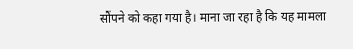सौंपने को कहा गया है। माना जा रहा है कि यह मामला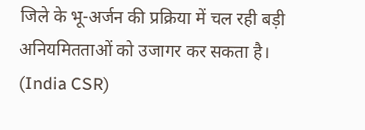जिले के भू-अर्जन की प्रक्रिया में चल रही बड़ी अनियमितताओं को उजागर कर सकता है।
(India CSR)